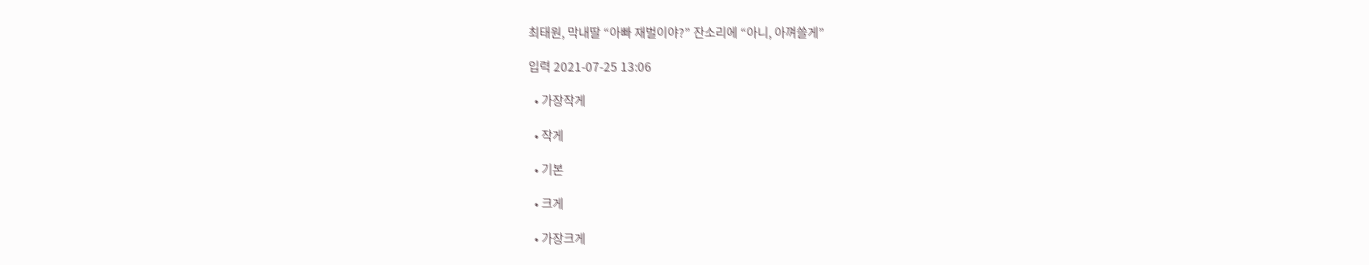최태원, 막내딸 “아빠 재벌이야?” 잔소리에 “아니, 아껴쓸게”

입력 2021-07-25 13:06

  • 가장작게

  • 작게

  • 기본

  • 크게

  • 가장크게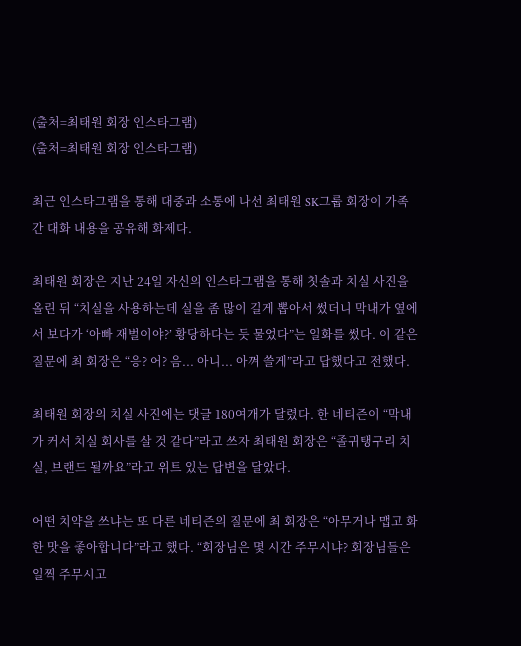(출처=최태원 회장 인스타그램)
(출처=최태원 회장 인스타그램)

최근 인스타그램을 통해 대중과 소통에 나선 최태원 SK그룹 회장이 가족 간 대화 내용을 공유해 화제다.

최태원 회장은 지난 24일 자신의 인스타그램을 통해 칫솔과 치실 사진을 올린 뒤 “치실을 사용하는데 실을 좀 많이 길게 뽑아서 썼더니 막내가 옆에서 보다가 ‘아빠 재벌이야?’ 황당하다는 듯 물었다”는 일화를 썼다. 이 같은 질문에 최 회장은 “응? 어? 음... 아니... 아껴 쓸게”라고 답했다고 전했다.

최태원 회장의 치실 사진에는 댓글 180여개가 달렸다. 한 네티즌이 “막내가 커서 치실 회사를 살 것 같다”라고 쓰자 최태원 회장은 “졸귀탱구리 치실, 브랜드 될까요”라고 위트 있는 답변을 달았다.

어떤 치약을 쓰냐는 또 다른 네티즌의 질문에 최 회장은 “아무거나 맵고 화한 맛을 좋아합니다”라고 했다. “회장님은 몇 시간 주무시냐? 회장님들은 일찍 주무시고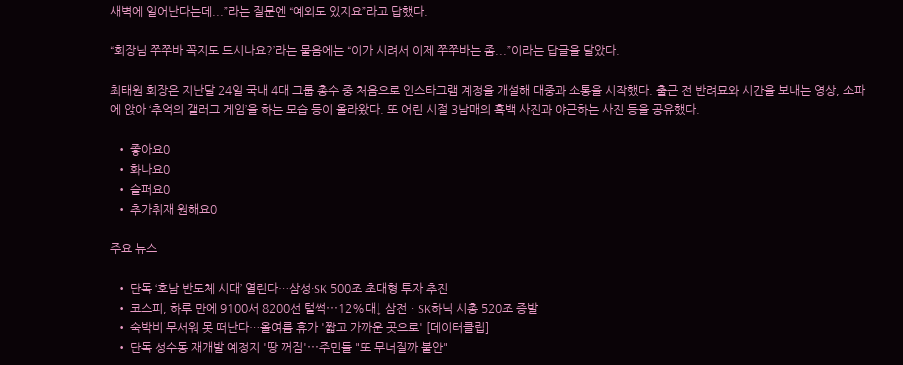새벽에 일어난다는데...”라는 질문엔 “예외도 있지요”라고 답했다.

“회장님 쭈쭈바 꼭지도 드시나요?’라는 물음에는 “이가 시려서 이제 쭈쭈바는 좀...”이라는 답글을 달았다.

최태원 회장은 지난달 24일 국내 4대 그룹 총수 중 처음으로 인스타그램 계정을 개설해 대중과 소통을 시작했다. 출근 전 반려묘와 시간을 보내는 영상, 소파에 앉아 ‘추억의 갤러그 게임’을 하는 모습 등이 올라왔다. 또 어린 시절 3남매의 흑백 사진과 야근하는 사진 등을 공유했다.

  • 좋아요0
  • 화나요0
  • 슬퍼요0
  • 추가취재 원해요0

주요 뉴스

  • 단독 ‘호남 반도체 시대’ 열린다…삼성·SK 500조 초대형 투자 추진
  • 코스피, 하루 만에 9100서 8200선 털썩⋯12%대↓ 삼전ㆍSK하닉 시총 520조 증발
  • 숙박비 무서워 못 떠난다…올여름 휴가 '짧고 가까운 곳으로' [데이터클립]
  • 단독 성수동 재개발 예정지 '땅 꺼짐'⋯주민들 "또 무너질까 불안"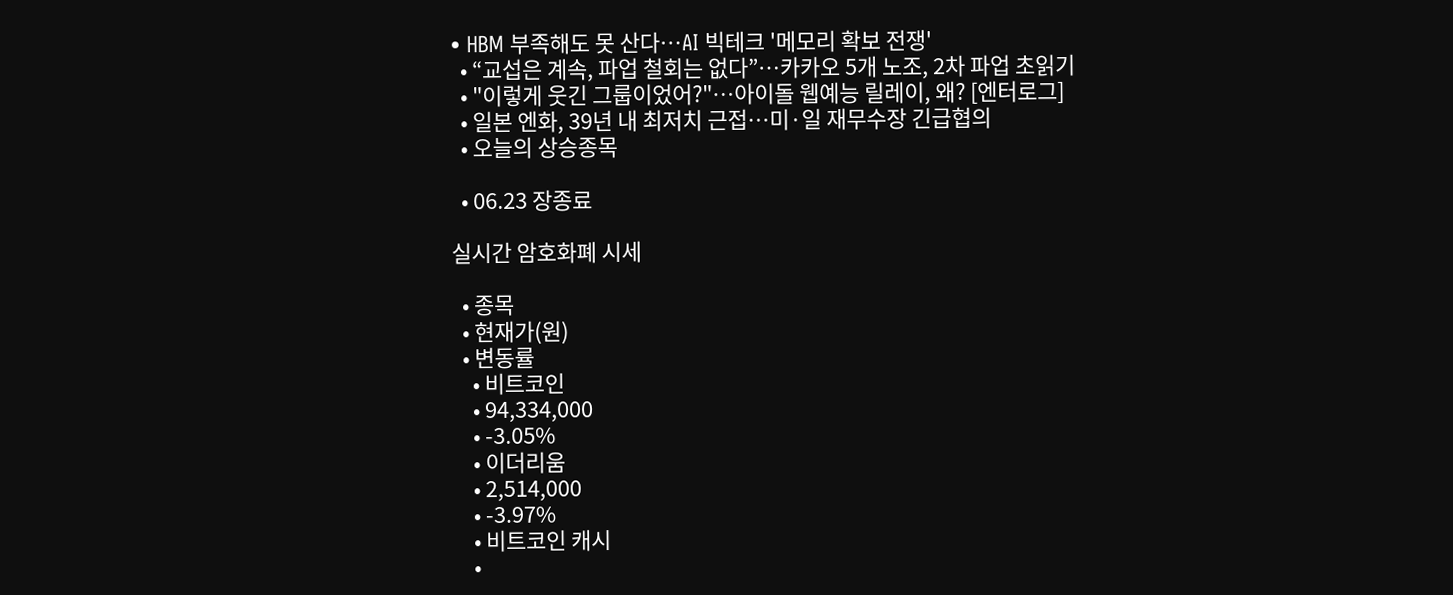• HBM 부족해도 못 산다…AI 빅테크 '메모리 확보 전쟁'
  • “교섭은 계속, 파업 철회는 없다”…카카오 5개 노조, 2차 파업 초읽기
  • "이렇게 웃긴 그룹이었어?"⋯아이돌 웹예능 릴레이, 왜? [엔터로그]
  • 일본 엔화, 39년 내 최저치 근접…미·일 재무수장 긴급협의
  • 오늘의 상승종목

  • 06.23 장종료

실시간 암호화폐 시세

  • 종목
  • 현재가(원)
  • 변동률
    • 비트코인
    • 94,334,000
    • -3.05%
    • 이더리움
    • 2,514,000
    • -3.97%
    • 비트코인 캐시
    •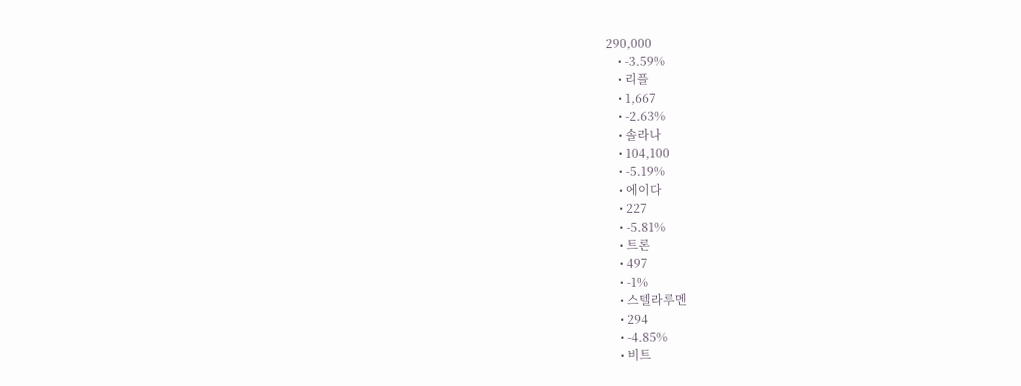290,000
    • -3.59%
    • 리플
    • 1,667
    • -2.63%
    • 솔라나
    • 104,100
    • -5.19%
    • 에이다
    • 227
    • -5.81%
    • 트론
    • 497
    • -1%
    • 스텔라루멘
    • 294
    • -4.85%
    • 비트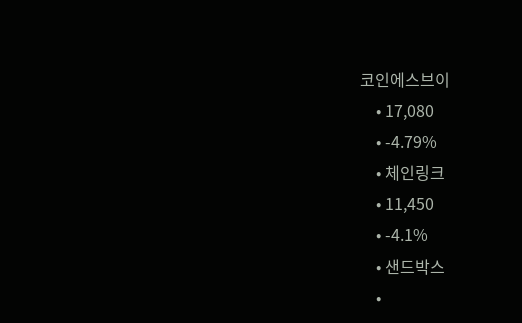코인에스브이
    • 17,080
    • -4.79%
    • 체인링크
    • 11,450
    • -4.1%
    • 샌드박스
    •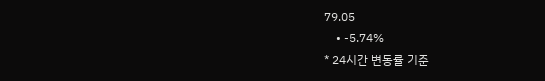79.05
    • -5.74%
* 24시간 변동률 기준